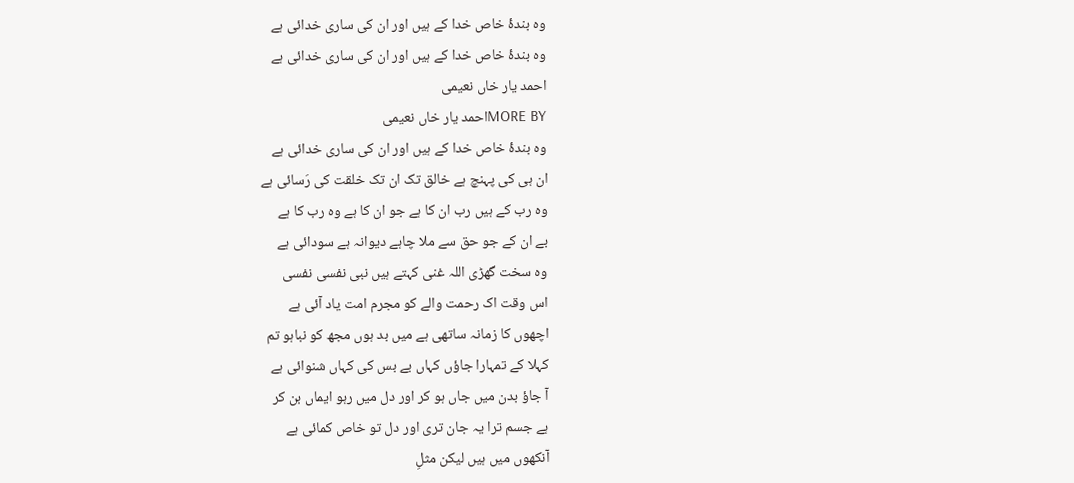وہ بندۂ خاص خدا کے ہیں اور ان کی ساری خدائی ہے
وہ بندۂ خاص خدا کے ہیں اور ان کی ساری خدائی ہے
احمد یار خاں نعیمی
MORE BYاحمد یار خاں نعیمی
وہ بندۂ خاص خدا کے ہیں اور ان کی ساری خدائی ہے
ان ہی کی پہنچ ہے خالق تک ان تک خلقت کی رَسائی ہے
وہ رب کے ہیں رب ان کا ہے جو ان کا ہے وہ رب کا ہے
بے ان کے جو حق سے ملا چاہے دیوانہ ہے سودائی ہے
وہ سخت گھڑی اللہ غنی کہتے ہیں نبی نفسی نفسی
اس وقت اک رحمت والے کو مجرم امت یاد آئی ہے
اچھوں کا زمانہ ساتھی ہے میں بد ہوں مجھ کو نباہو تم
کہلا کے تمہارا جاؤں کہاں بے بس کی کہاں شنوائی ہے
آ جاؤ بدن میں جاں ہو کر اور دل میں رہو ایماں بن کر
ہے جسم ترا یہ جان تری اور دل تو خاص کمائی ہے
آنکھوں میں ہیں لیکن مثلِ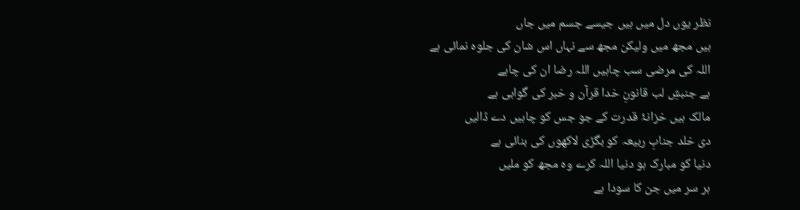نظر یوں دل میں ہیں جیسے جسم میں جاں
ہیں مجھ میں ولیکن مجھ سے نہاں اس شان کی جلوہ نمائی ہے
اللہ کی مرضی سب چاہیں اللہ رضا ان کی چاہے
ہے جنبشِ لب قانونِ خدا قرآن و خبر کی گواہی ہے
مالک ہیں خزانۂ قدرت کے جو جس کو چاہیں دے ڈالیں
دی خلد جنابِ ربیعہ کو بگڑی لاکھوں کی بنائی ہے
دنیا کو مبارک ہو دنیا اللہ کرے وہ مجھ کو ملیں
ہر سر میں جن کا سودا ہے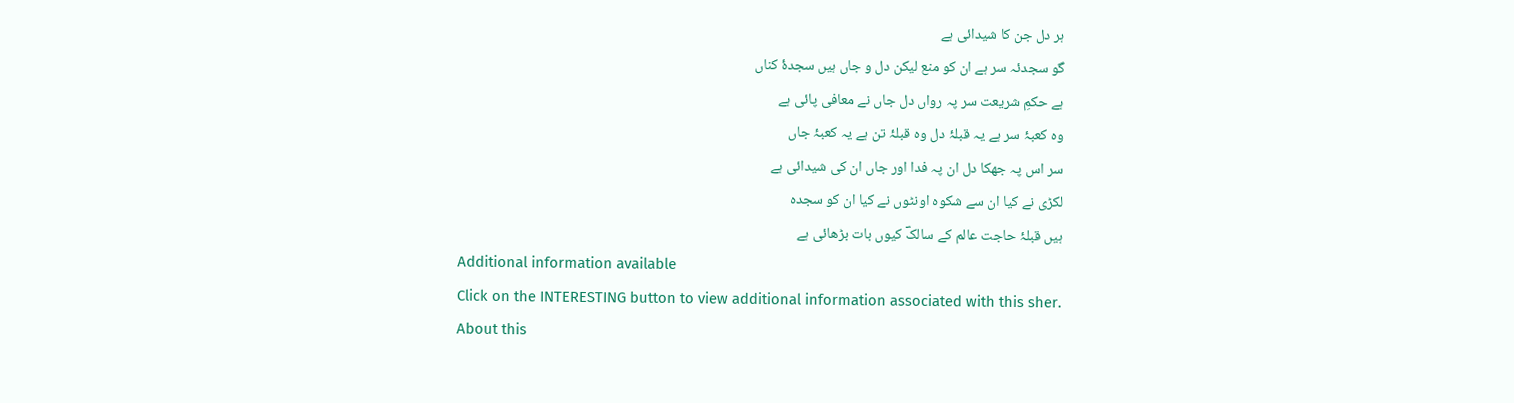ہر دل جن کا شیدائی ہے
گو سجدئہ سر ہے ان کو منع لیکن دل و جاں ہیں سجدۂ کناں
ہے حکمِ شریعت سر پہ رواں دل جاں نے معافی پائی ہے
وہ کعبۂ سر ہے یہ قبلۂ دل وہ قبلۂ تن ہے یہ کعبۂ جاں
سر اس پہ جھکا دل ان پہ فدا اور جاں ان کی شیدائی ہے
لکڑی نے کیا ان سے شکوہ اونٹوں نے کیا ان کو سجدہ
ہیں قبلۂ حاجت عالم کے سالکؔ کیوں بات بڑھائی ہے
Additional information available
Click on the INTERESTING button to view additional information associated with this sher.
About this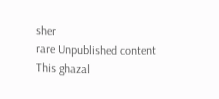sher
rare Unpublished content
This ghazal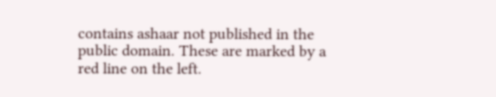contains ashaar not published in the public domain. These are marked by a red line on the left.